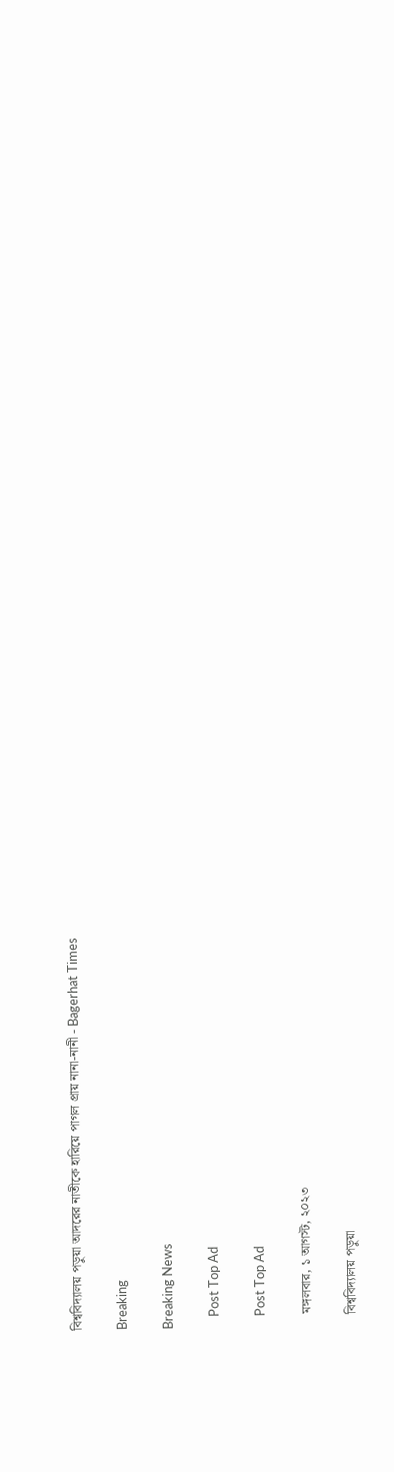বিশ্ববিদ্যালয় পড়ুয়া আদরের নাতীকে হারিয়ে পাগল প্রায় নানা-নানী - Bagerhat Times

Breaking

Breaking News

    Post Top Ad

    Post Top Ad

    মঙ্গলবার, ১ আগস্ট, ২০২৩

    বিশ্ববিদ্যালয় পড়ুয়া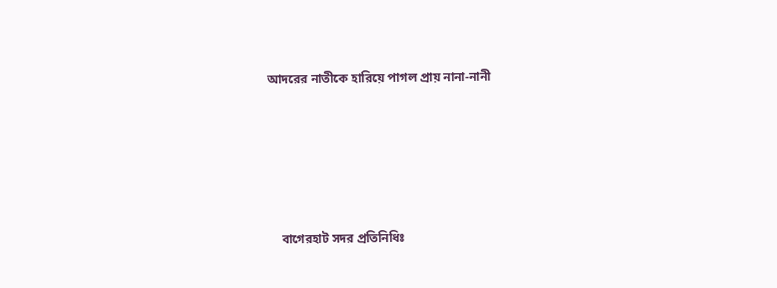আদরের নাতীকে হারিয়ে পাগল প্রায় নানা-নানী





    বাগেরহাট সদর প্রতিনিধিঃ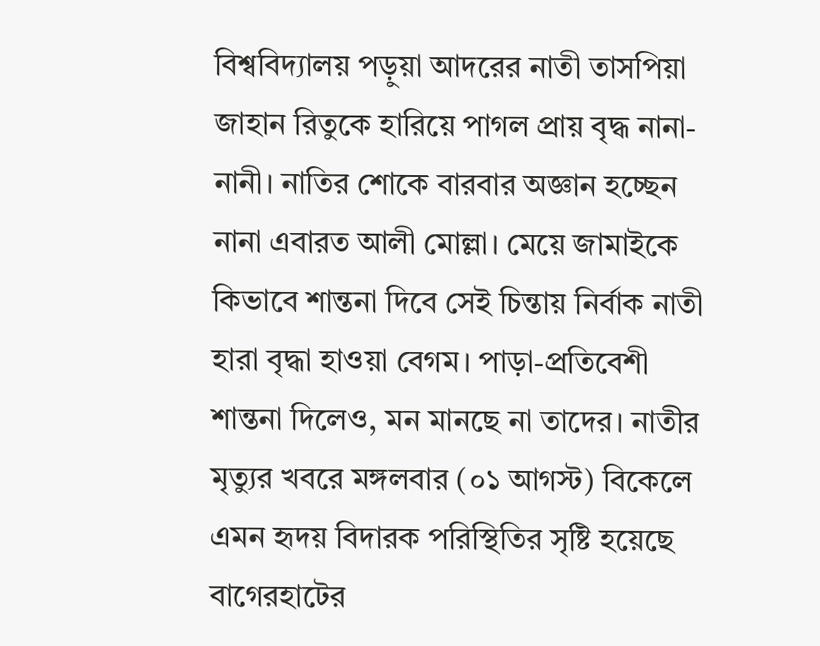বিশ্ববিদ্যালয় পড়ুয়া আদরের নাতী তাসপিয়া জাহান রিতুকে হারিয়ে পাগল প্রায় বৃদ্ধ নানা-নানী। নাতির শোকে বারবার অজ্ঞান হচ্ছেন নানা এবারত আলী মোল্লা। মেয়ে জামাইকে কিভাবে শান্তনা দিবে সেই চিন্তায় নির্বাক নাতী হারা বৃদ্ধা হাওয়া বেগম। পাড়া-প্রতিবেশী শান্তনা দিলেও, মন মানছে না তাদের। নাতীর মৃত্যুর খবরে মঙ্গলবার (০১ আগস্ট) বিকেলে এমন হৃদয় বিদারক পরিস্থিতির সৃষ্টি হয়েছে বাগেরহাটের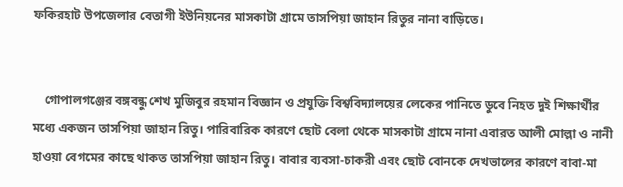ফকিরহাট উপজেলার বেতাগী ইউনিয়নের মাসকাটা গ্রামে তাসপিয়া জাহান রিতুর নানা বাড়িতে।


    গোপালগঞ্জের বঙ্গবন্ধু শেখ মুজিবুর রহমান বিজ্ঞান ও প্রযুক্তি বিশ্ববিদ্যালয়ের লেকের পানিতে ডুবে নিহত দুই শিক্ষার্থীর মধ্যে একজন তাসপিয়া জাহান রিতু। পারিবারিক কারণে ছোট বেলা থেকে মাসকাটা গ্রামে নানা এবারত আলী মোল্লা ও নানী হাওয়া বেগমের কাছে থাকত তাসপিয়া জাহান রিতু। বাবার ব্যবসা-চাকরী এবং ছোট বোনকে দেখভালের কারণে বাবা-মা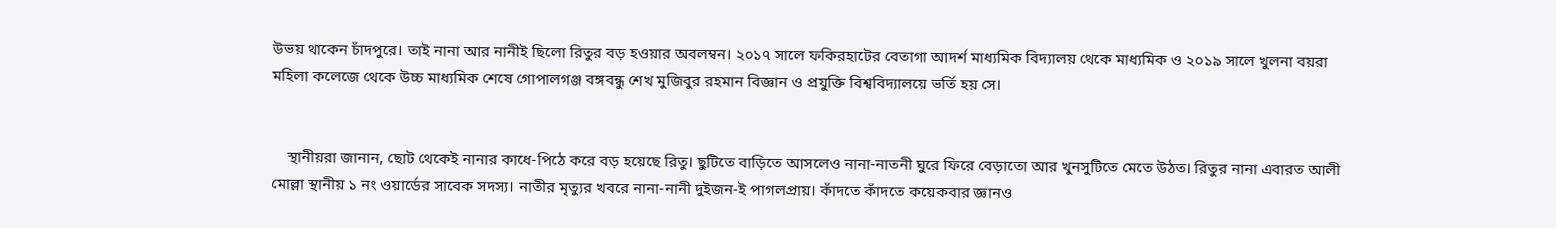উভয় থাকেন চাঁদপুরে। তাই নানা আর নানীই ছিলো রিতুর বড় হওয়ার অবলম্বন। ২০১৭ সালে ফকিরহাটের বেতাগা আদর্শ মাধ্যমিক বিদ্যালয় থেকে মাধ্যমিক ও ২০১৯ সালে খুলনা বয়রা মহিলা কলেজে থেকে উচ্চ মাধ্যমিক শেষে গোপালগঞ্জ বঙ্গবন্ধু শেখ মুজিবুর রহমান বিজ্ঞান ও প্রযুক্তি বিশ্ববিদ্যালয়ে ভর্তি হয় সে।


    স্থানীয়রা জানান, ছোট থেকেই নানার কাধে-পিঠে করে বড় হয়েছে রিতু। ছুটিতে বাড়িতে আসলেও নানা-নাতনী ঘুরে ফিরে বেড়াতো আর খুনসুটিতে মেতে উঠত। রিতুর নানা এবারত আলী মোল্লা স্থানীয় ১ নং ওয়ার্ডের সাবেক সদস্য। নাতীর মৃত্যুর খবরে নানা-নানী দুইজন-ই পাগলপ্রায়। কাঁদতে কাঁদতে কয়েকবার জ্ঞানও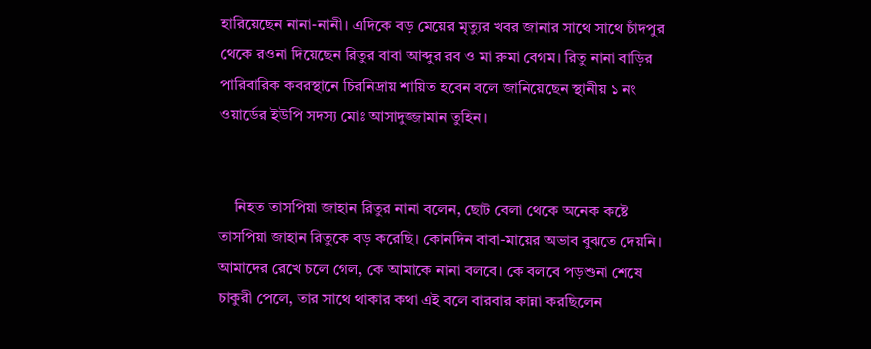হারিয়েছেন নানা-নানী। এদিকে বড় মেয়ের মৃত্যুর খবর জানার সাথে সাথে চাঁদপুর থেকে রওনা দিয়েছেন রিতুর বাবা আব্দুর রব ও মা রুমা বেগম। রিতু নানা বাড়ির পারিবারিক কবরস্থানে চিরনিদ্রায় শায়িত হবেন বলে জানিয়েছেন স্থানীয় ১ নং ওয়ার্ডের ইউপি সদস্য মোঃ আসাদুজ্জামান তুহিন।


    নিহত তাসপিয়া জাহান রিতুর নানা বলেন, ছোট বেলা থেকে অনেক কষ্টে তাসপিয়া জাহান রিতুকে বড় করেছি। কোনদিন বাবা-মায়ের অভাব বুঝতে দেয়নি। আমাদের রেখে চলে গেল, কে আমাকে নানা বলবে। কে বলবে পড়শুনা শেষে চাকুরী পেলে, তার সাথে থাকার কথা এই বলে বারবার কান্না করছিলেন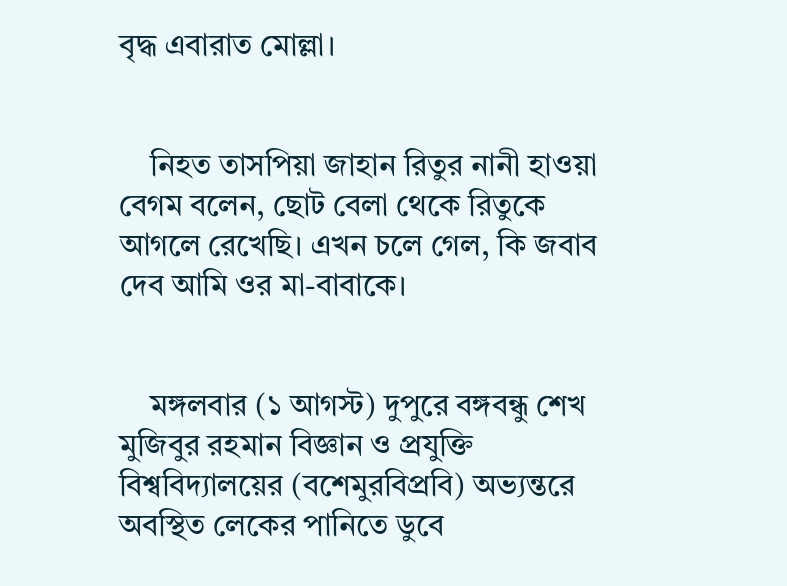বৃদ্ধ এবারাত মোল্লা।


    নিহত তাসপিয়া জাহান রিতুর নানী হাওয়া বেগম বলেন, ছোট বেলা থেকে রিতুকে আগলে রেখেছি। এখন চলে গেল, কি জবাব দেব আমি ওর মা-বাবাকে।


    মঙ্গলবার (১ আগস্ট) দুপুরে বঙ্গবন্ধু শেখ মুজিবুর রহমান বিজ্ঞান ও প্রযুক্তি বিশ্ববিদ্যালয়ের (বশেমুর‌বিপ্রবি) অভ্যন্তরে অবস্থিত লেকের পানিতে ডুবে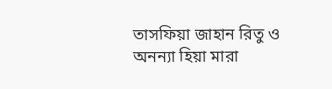তাসফিয়া জাহান রিতু ও অনন্যা হিয়া মারা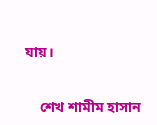যায়।


    শেখ শামীম হাসান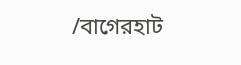/বাগেরহাট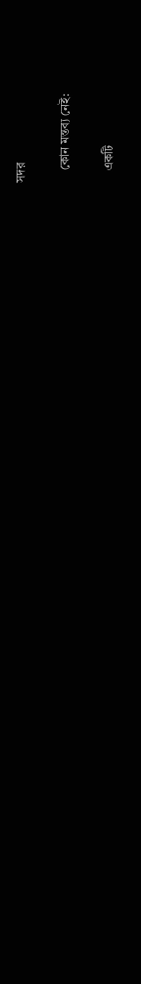সদর

    কোন মন্তব্য নেই:

    একটি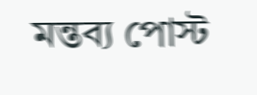মন্তব্য পোস্ট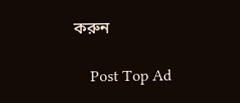করুন

    Post Top Ad